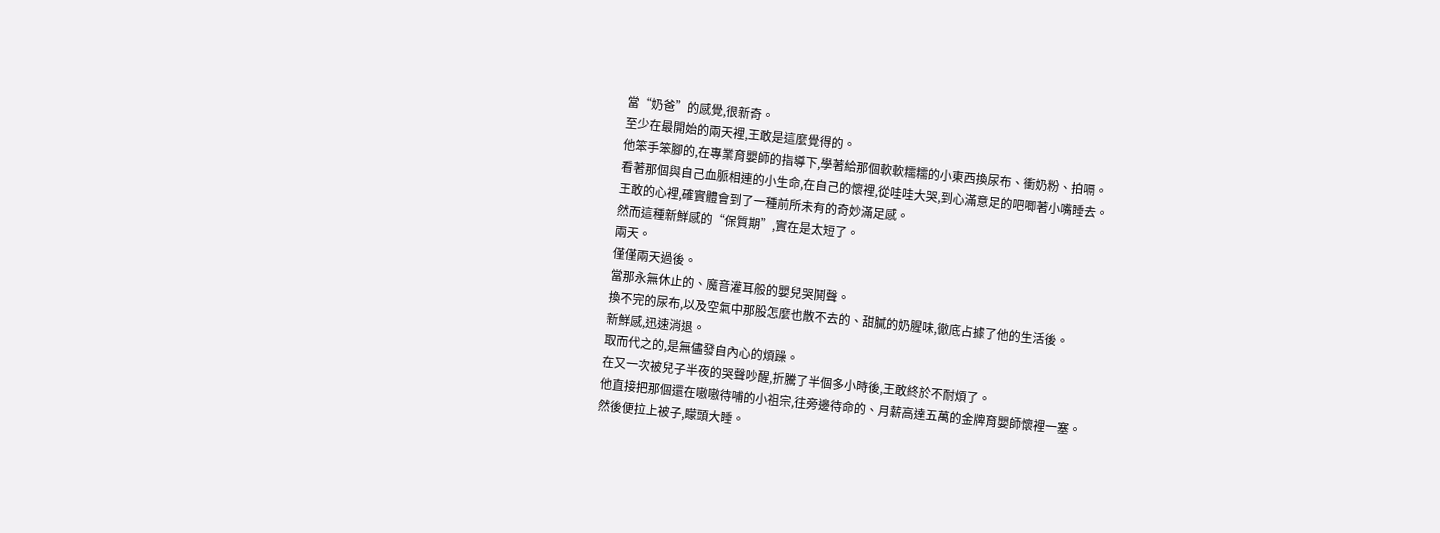當“奶爸”的感覺,很新奇。
至少在最開始的兩天裡,王敢是這麼覺得的。
他笨手笨腳的,在專業育嬰師的指導下,學著給那個軟軟糯糯的小東西換尿布、衝奶粉、拍嗝。
看著那個與自己血脈相連的小生命,在自己的懷裡,從哇哇大哭,到心滿意足的吧唧著小嘴睡去。
王敢的心裡,確實體會到了一種前所未有的奇妙滿足感。
然而這種新鮮感的“保質期”,實在是太短了。
兩天。
僅僅兩天過後。
當那永無休止的、魔音灌耳般的嬰兒哭鬨聲。
換不完的尿布,以及空氣中那股怎麼也散不去的、甜膩的奶腥味,徹底占據了他的生活後。
新鮮感,迅速消退。
取而代之的,是無儘發自內心的煩躁。
在又一次被兒子半夜的哭聲吵醒,折騰了半個多小時後,王敢終於不耐煩了。
他直接把那個還在嗷嗷待哺的小祖宗,往旁邊待命的、月薪高達五萬的金牌育嬰師懷裡一塞。
然後便拉上被子,矇頭大睡。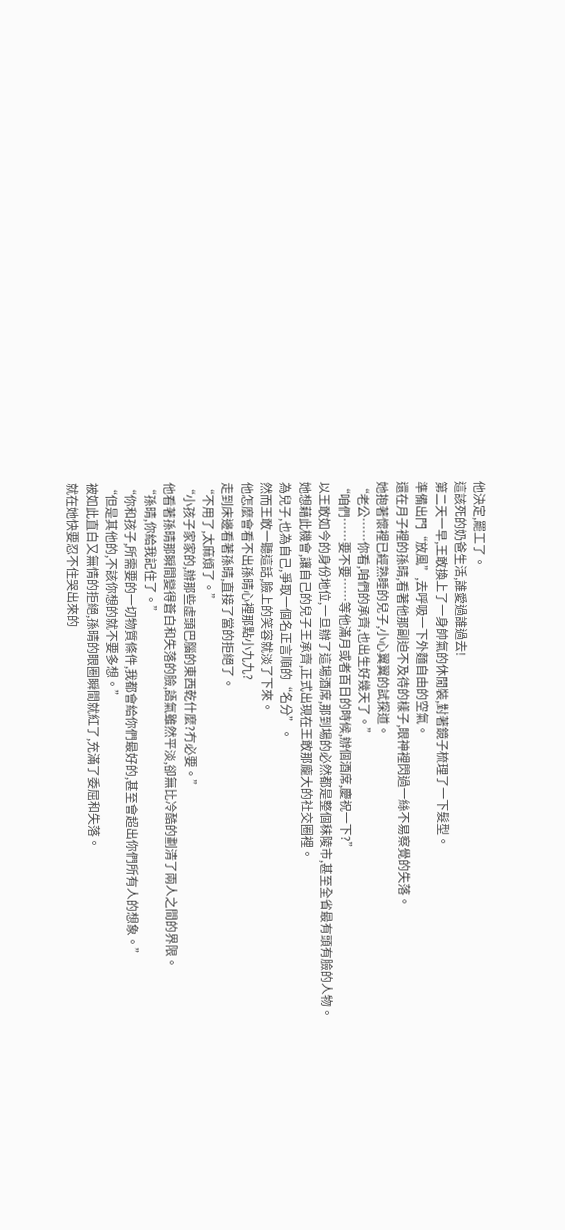他決定,罷工了。
這該死的奶爸生活,誰愛過誰過去!
第二天一早,王敢換上了一身帥氣的休閒裝,對著鏡子梳理了一下髮型。
準備出門“放風”,去呼吸一下外麵自由的空氣。
還在月子裡的孫晴,看著他那副迫不及待的樣子,眼神裡閃過一絲不易察覺的失落。
她抱著懷裡已經熟睡的兒子,小心翼翼的試探道。
“老公……你看,咱們的承齊,也出生好幾天了。”
“咱們……要不要……等他滿月或者百日的時候,辦個酒席,慶祝一下?”
以王敢如今的身份地位,一旦辦了這場酒席,那到場的必然都是整個秣陵市,甚至全省最有頭有臉的人物。
她想藉此機會,讓自己的兒子王承齊,正式出現在王敢那龐大的社交圈裡。
為兒子,也為自己,爭取一個名正言順的“名分”。
然而王敢一聽這話,臉上的笑容就淡了下來。
他怎麼會看不出孫晴心裡那點小九九?
走到床邊看著孫晴,直接了當的拒絕了。
“不用了,太麻煩了。”
“小孩子家家的,辦那些虛頭巴腦的東西乾什麼?冇必要。”
他看著孫晴那瞬間變得蒼白和失落的臉,語氣雖然平淡,卻無比冷酷的劃清了兩人之間的界限。
“孫晴,你給我記住了。”
“你和孩子,所需要的一切物質條件,我都會給你們最好的,甚至會超出你們所有人的想象。”
“但是其他的,不該你想的就不要多想。”
被如此直白又無情的拒絕,孫晴的眼圈瞬間就紅了,充滿了委屈和失落。
就在她快要忍不住哭出來的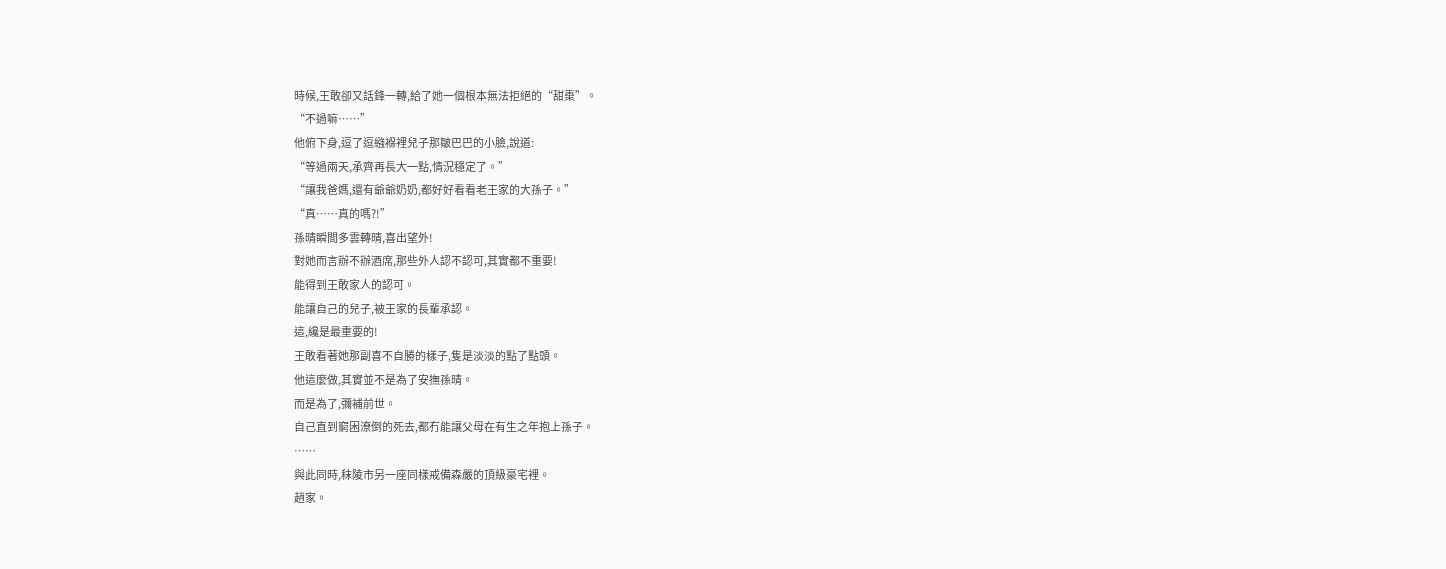時候,王敢卻又話鋒一轉,給了她一個根本無法拒絕的“甜棗”。
“不過嘛……”
他俯下身,逗了逗繈褓裡兒子那皺巴巴的小臉,說道:
“等過兩天,承齊再長大一點,情況穩定了。”
“讓我爸媽,還有爺爺奶奶,都好好看看老王家的大孫子。”
“真……真的嗎?!”
孫晴瞬間多雲轉晴,喜出望外!
對她而言辦不辦酒席,那些外人認不認可,其實都不重要!
能得到王敢家人的認可。
能讓自己的兒子,被王家的長輩承認。
這,纔是最重要的!
王敢看著她那副喜不自勝的樣子,隻是淡淡的點了點頭。
他這麼做,其實並不是為了安撫孫晴。
而是為了,彌補前世。
自己直到窮困潦倒的死去,都冇能讓父母在有生之年抱上孫子。
……
與此同時,秣陵市另一座同樣戒備森嚴的頂級豪宅裡。
趙家。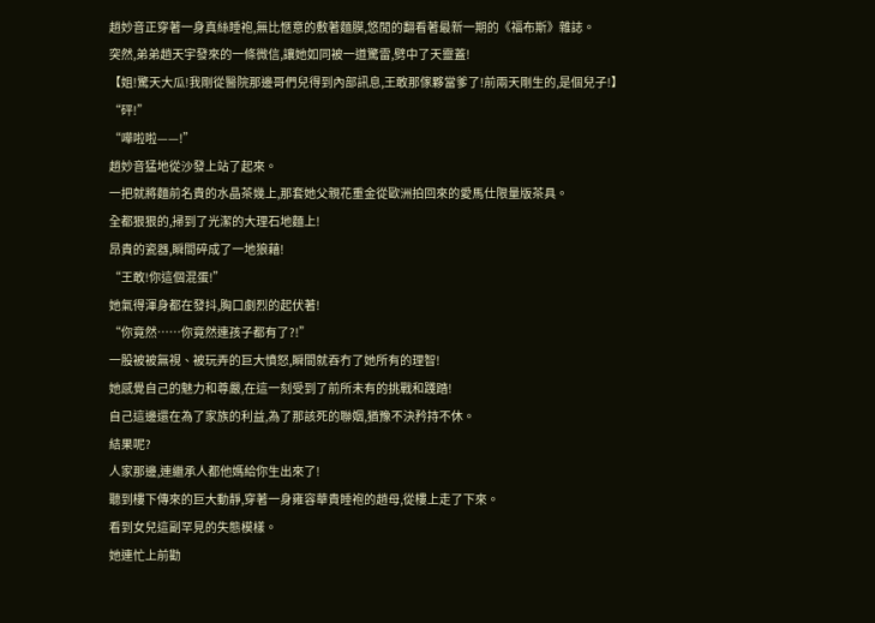趙妙音正穿著一身真絲睡袍,無比愜意的敷著麵膜,悠閒的翻看著最新一期的《福布斯》雜誌。
突然,弟弟趙天宇發來的一條微信,讓她如同被一道驚雷,劈中了天靈蓋!
【姐!驚天大瓜!我剛從醫院那邊哥們兒得到內部訊息,王敢那傢夥當爹了!前兩天剛生的,是個兒子!】
“砰!”
“嘩啦啦——!”
趙妙音猛地從沙發上站了起來。
一把就將麵前名貴的水晶茶幾上,那套她父親花重金從歐洲拍回來的愛馬仕限量版茶具。
全都狠狠的,掃到了光潔的大理石地麵上!
昂貴的瓷器,瞬間碎成了一地狼藉!
“王敢!你這個混蛋!”
她氣得渾身都在發抖,胸口劇烈的起伏著!
“你竟然……你竟然連孩子都有了?!”
一股被被無視、被玩弄的巨大憤怒,瞬間就吞冇了她所有的理智!
她感覺自己的魅力和尊嚴,在這一刻受到了前所未有的挑戰和踐踏!
自己這邊還在為了家族的利益,為了那該死的聯姻,猶豫不決矜持不休。
結果呢?
人家那邊,連繼承人都他媽給你生出來了!
聽到樓下傳來的巨大動靜,穿著一身雍容華貴睡袍的趙母,從樓上走了下來。
看到女兒這副罕見的失態模樣。
她連忙上前勸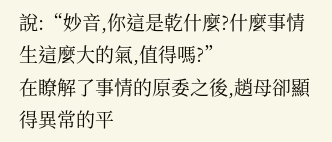說:“妙音,你這是乾什麼?什麼事情生這麼大的氣,值得嗎?”
在瞭解了事情的原委之後,趙母卻顯得異常的平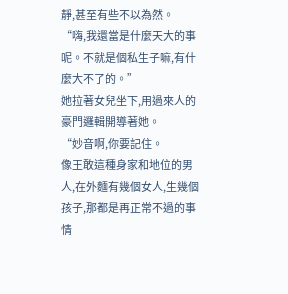靜,甚至有些不以為然。
“嗨,我還當是什麼天大的事呢。不就是個私生子嘛,有什麼大不了的。”
她拉著女兒坐下,用過來人的豪門邏輯開導著她。
“妙音啊,你要記住。
像王敢這種身家和地位的男人,在外麵有幾個女人,生幾個孩子,那都是再正常不過的事情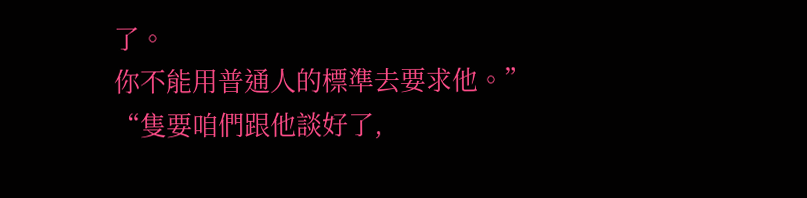了。
你不能用普通人的標準去要求他。”
“隻要咱們跟他談好了,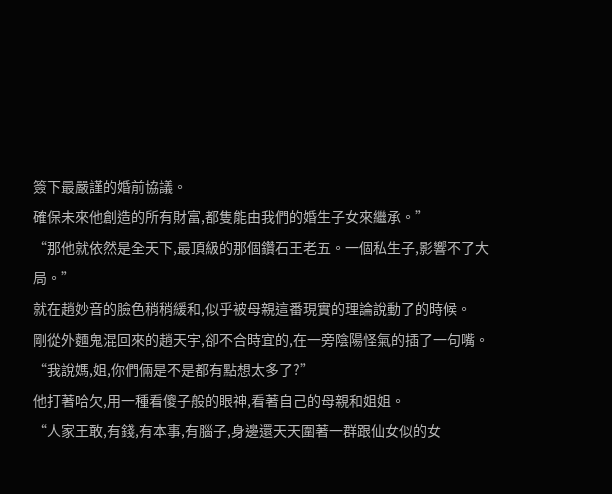簽下最嚴謹的婚前協議。
確保未來他創造的所有財富,都隻能由我們的婚生子女來繼承。”
“那他就依然是全天下,最頂級的那個鑽石王老五。一個私生子,影響不了大局。”
就在趙妙音的臉色稍稍緩和,似乎被母親這番現實的理論說動了的時候。
剛從外麵鬼混回來的趙天宇,卻不合時宜的,在一旁陰陽怪氣的插了一句嘴。
“我說媽,姐,你們倆是不是都有點想太多了?”
他打著哈欠,用一種看傻子般的眼神,看著自己的母親和姐姐。
“人家王敢,有錢,有本事,有腦子,身邊還天天圍著一群跟仙女似的女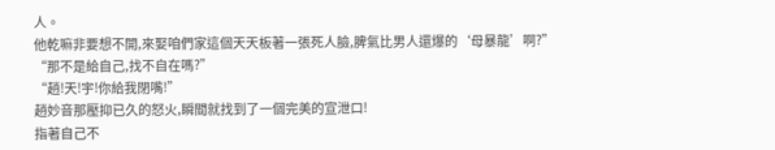人。
他乾嘛非要想不開,來娶咱們家這個天天板著一張死人臉,脾氣比男人還爆的‘母暴龍’啊?”
“那不是給自己,找不自在嗎?”
“趙!天!宇!你給我閉嘴!”
趙妙音那壓抑已久的怒火,瞬間就找到了一個完美的宣泄口!
指著自己不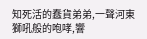知死活的蠢貨弟弟,一聲河東獅吼般的咆哮,響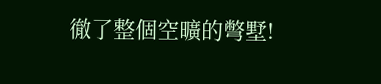徹了整個空曠的彆墅!